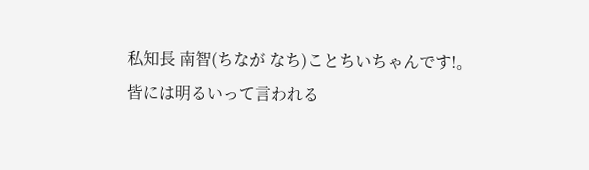私知長 南智(ちなが なち)ことちいちゃんです!。
皆には明るいって言われる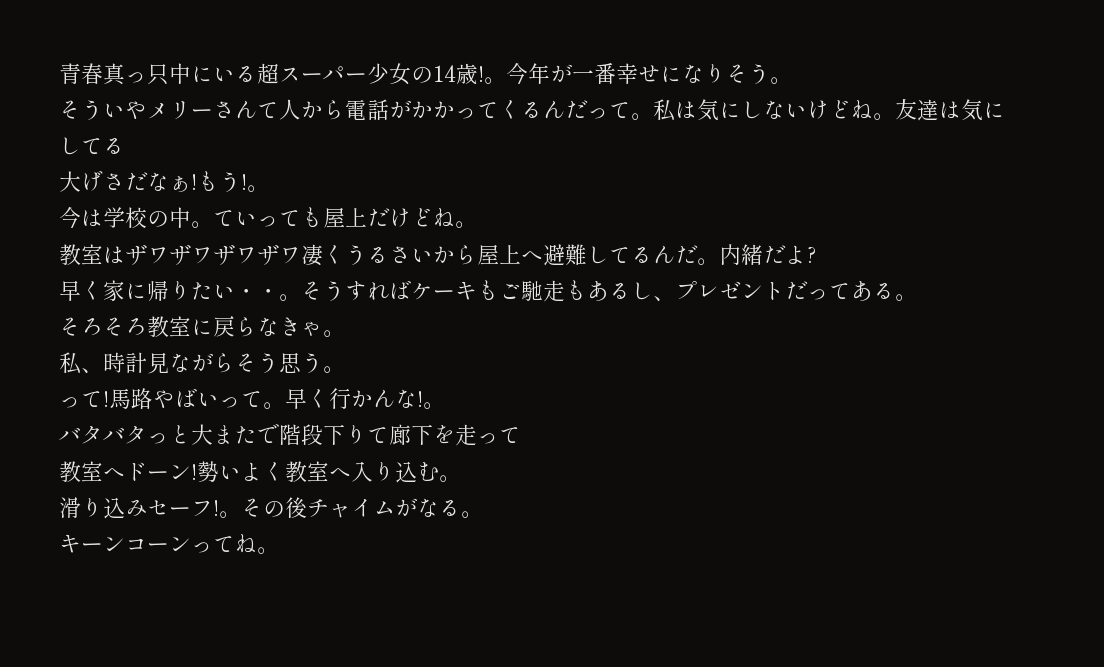青春真っ只中にいる超スーパー少女の14歳!。今年が一番幸せになりそう。
そういやメリーさんて人から電話がかかってくるんだって。私は気にしないけどね。友達は気にしてる
大げさだなぁ!もう!。
今は学校の中。ていっても屋上だけどね。
教室はザワザワザワザワ凄くうるさいから屋上へ避難してるんだ。内緒だよ?
早く家に帰りたい・・。そうすればケーキもご馳走もあるし、プレゼントだってある。
そろそろ教室に戻らなきゃ。
私、時計見ながらそう思う。
って!馬路やばいって。早く行かんな!。
バタバタっと大またで階段下りて廊下を走って
教室へドーン!勢いよく教室へ入り込む。
滑り込みセーフ!。その後チャイムがなる。
キーンコーンってね。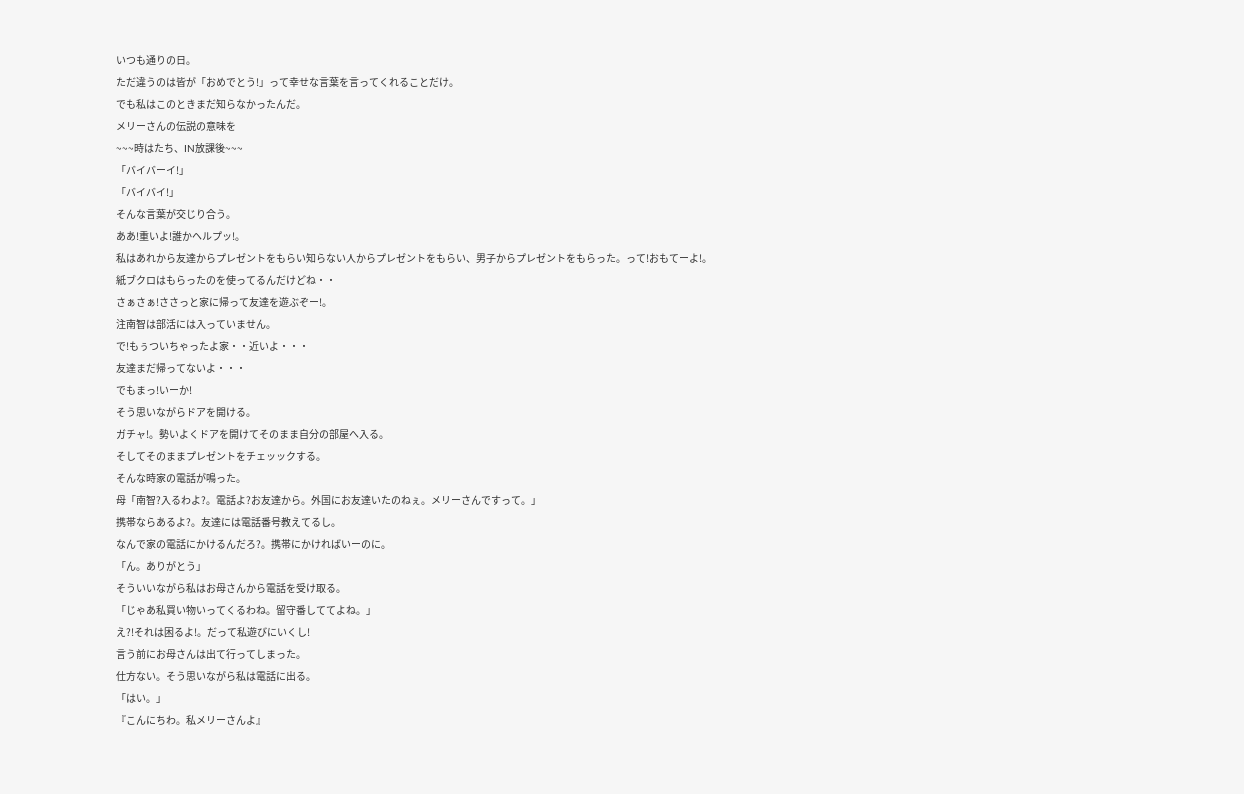いつも通りの日。
ただ違うのは皆が「おめでとう!」って幸せな言葉を言ってくれることだけ。
でも私はこのときまだ知らなかったんだ。
メリーさんの伝説の意味を
~~~時はたち、IN放課後~~~
「バイバーイ!」
「バイバイ!」
そんな言葉が交じり合う。
ああ!重いよ!誰かヘルプッ!。
私はあれから友達からプレゼントをもらい知らない人からプレゼントをもらい、男子からプレゼントをもらった。って!おもてーよ!。
紙ブクロはもらったのを使ってるんだけどね・・
さぁさぁ!ささっと家に帰って友達を遊ぶぞー!。
注南智は部活には入っていません。
で!もぅついちゃったよ家・・近いよ・・・
友達まだ帰ってないよ・・・
でもまっ!いーか!
そう思いながらドアを開ける。
ガチャ!。勢いよくドアを開けてそのまま自分の部屋へ入る。
そしてそのままプレゼントをチェッックする。
そんな時家の電話が鳴った。
母「南智?入るわよ?。電話よ?お友達から。外国にお友達いたのねぇ。メリーさんですって。」
携帯ならあるよ?。友達には電話番号教えてるし。
なんで家の電話にかけるんだろ?。携帯にかければいーのに。
「ん。ありがとう」
そういいながら私はお母さんから電話を受け取る。
「じゃあ私買い物いってくるわね。留守番しててよね。」
え?!それは困るよ!。だって私遊びにいくし!
言う前にお母さんは出て行ってしまった。
仕方ない。そう思いながら私は電話に出る。
「はい。」
『こんにちわ。私メリーさんよ』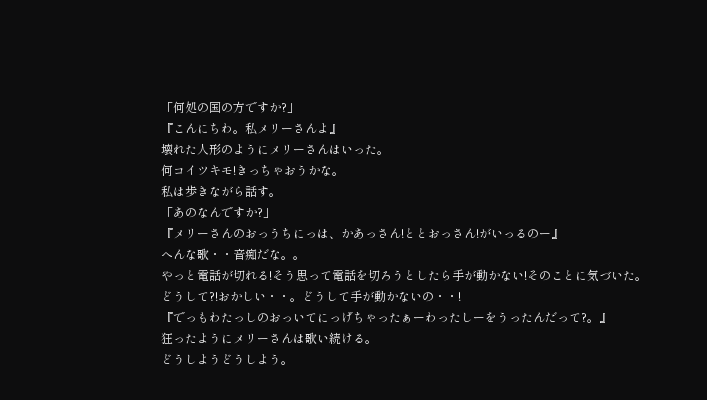「何処の国の方ですか?」
『こんにちわ。私メリーさんよ』
壊れた人形のようにメリーさんはいった。
何コイツキモ!きっちゃおうかな。
私は歩きながら話す。
「あのなんですか?」
『メリーさんのおっうちにっは、かあっさん!ととおっさん!がいっるのー』
へんな歌・・音痴だな。。
やっと電話が切れる!そう思って電話を切ろうとしたら手が動かない!そのことに気づいた。
どうして?!おかしい・・。どうして手が動かないの・・!
『でっもわたっしのおっいてにっげちゃったぁーわったしーをうったんだって?。』
狂ったようにメリーさんは歌い続ける。
どうしようどうしよう。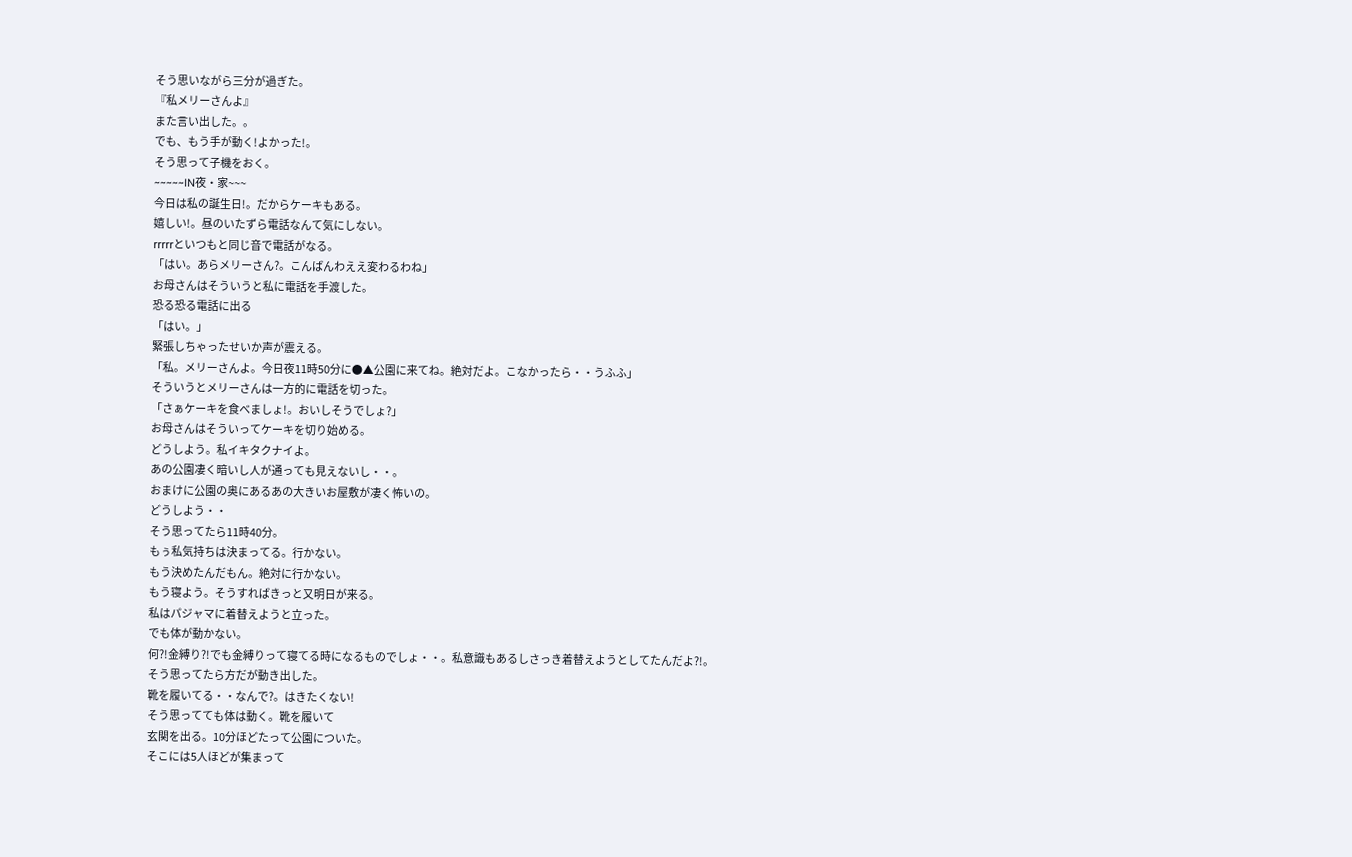そう思いながら三分が過ぎた。
『私メリーさんよ』
また言い出した。。
でも、もう手が動く!よかった!。
そう思って子機をおく。
~~~~~IN夜・家~~~
今日は私の誕生日!。だからケーキもある。
嬉しい!。昼のいたずら電話なんて気にしない。
rrrrrといつもと同じ音で電話がなる。
「はい。あらメリーさん?。こんばんわええ変わるわね」
お母さんはそういうと私に電話を手渡した。
恐る恐る電話に出る
「はい。」
緊張しちゃったせいか声が震える。
「私。メリーさんよ。今日夜11時50分に●▲公園に来てね。絶対だよ。こなかったら・・うふふ」
そういうとメリーさんは一方的に電話を切った。
「さぁケーキを食べましょ!。おいしそうでしょ?」
お母さんはそういってケーキを切り始める。
どうしよう。私イキタクナイよ。
あの公園凄く暗いし人が通っても見えないし・・。
おまけに公園の奥にあるあの大きいお屋敷が凄く怖いの。
どうしよう・・
そう思ってたら11時40分。
もぅ私気持ちは決まってる。行かない。
もう決めたんだもん。絶対に行かない。
もう寝よう。そうすればきっと又明日が来る。
私はパジャマに着替えようと立った。
でも体が動かない。
何?!金縛り?!でも金縛りって寝てる時になるものでしょ・・。私意識もあるしさっき着替えようとしてたんだよ?!。
そう思ってたら方だが動き出した。
靴を履いてる・・なんで?。はきたくない!
そう思ってても体は動く。靴を履いて
玄関を出る。10分ほどたって公園についた。
そこには5人ほどが集まって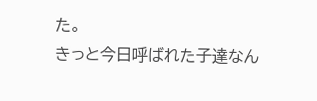た。
きっと今日呼ばれた子達なん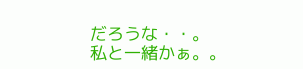だろうな・・。
私と一緒かぁ。。